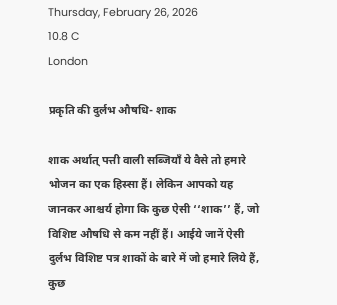Thursday, February 26, 2026
10.8 C
London

प्रकृति की दुर्लभ औषधि- शाक

शाक अर्थात् पत्ती वाली सब्जियाँ ये वैसे तो हमारे भोजन का एक हिस्सा हैं। लेकिन आपको यह जानकर आश्चर्य होगा कि कुछ ऐसी ‘‘शाक’’ हैं, जो विशिष्ट औषधि से कम नहीं हैं। आईये जानें ऐसी दुर्लभ विशिष्ट पत्र शाकों के बारे में जो हमारे लिये हैं, कुछ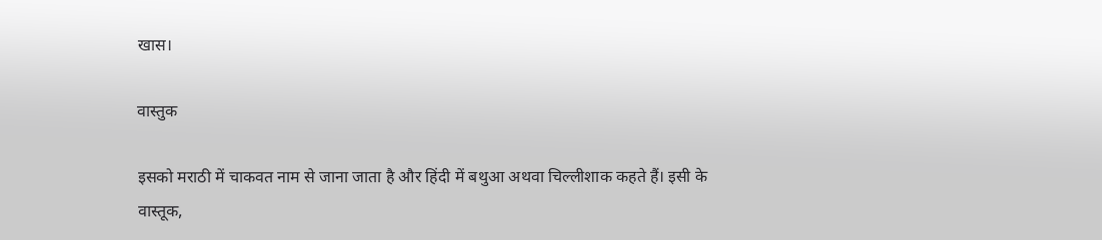खास।

वास्तुक

इसको मराठी में चाकवत नाम से जाना जाता है और हिंदी में बथुआ अथवा चिल्लीशाक कहते हैं। इसी के वास्तूक,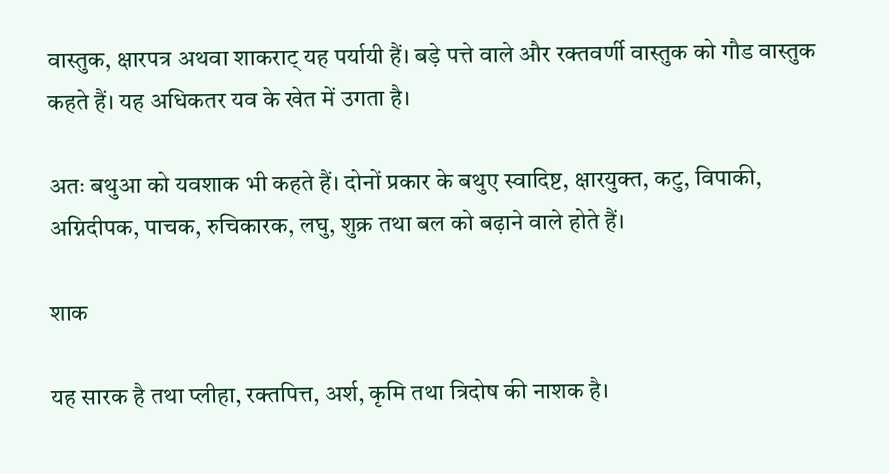वास्तुक, क्षारपत्र अथवा शाकराट् यह पर्यायी हैं। बड़े पत्ते वाले और रक्तवर्णी वास्तुक को गौड वास्तुक कहते हैं। यह अधिकतर यव के खेत में उगता है।

अतः बथुआ को यवशाक भी कहते हैं। दोनों प्रकार के बथुए स्वादिष्ट, क्षारयुक्त, कटु, विपाकी, अग्निदीपक, पाचक, रुचिकारक, लघु, शुक्र तथा बल को बढ़ाने वाले होते हैं।

शाक

यह सारक है तथा प्लीहा, रक्तपित्त, अर्श, कृमि तथा त्रिदोष की नाशक है।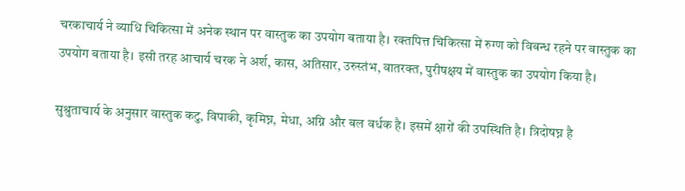चरकाचार्य ने व्याधि चिकित्सा में अनेक स्थान पर वास्तुक का उपयोग बताया है। रक्तपित्त चिकित्सा में रुग्ण को विबन्ध रहने पर वास्तुक का उपयोग बताया है। इसी तरह आचार्य चरक ने अर्श, कास, अतिसार, उरुस्तंभ, वातरक्त, पुरीषक्षय में वास्तुक का उपयोग किया है।

सुश्रुताचार्य के अनुसार वास्तुक कटु, विपाकी, कृमिघ्न, मेधा, अग्नि और बल वर्धक है। इसमें क्षारों की उपस्थिति है। त्रिदोषघ्न है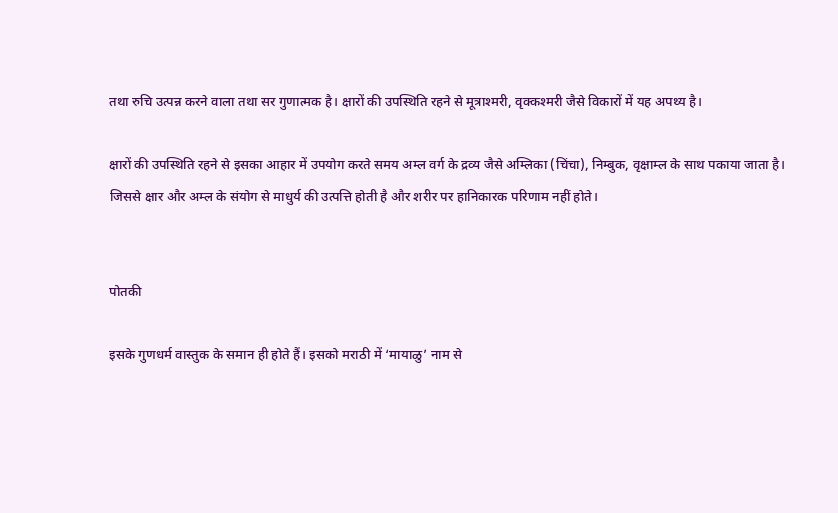तथा रुचि उत्पन्न करने वाला तथा सर गुणात्मक है। क्षारों की उपस्थिति रहने से मूत्राश्मरी, वृक्कश्मरी जैसे विकारों में यह अपथ्य है।

क्षारों की उपस्थिति रहने से इसका आहार में उपयोग करते समय अम्ल वर्ग के द्रव्य जैसे अम्लिका (चिंचा), निम्बुक, वृक्षाम्ल के साथ पकाया जाता है। जिससे क्षार और अम्ल के संयोग से माधुर्य की उत्पत्ति होती है और शरीर पर हानिकारक परिणाम नहीं होते।


पोतकी

इसके गुणधर्म वास्तुक के समान ही होते हैं। इसको मराठी में ‘मायाळु’ नाम से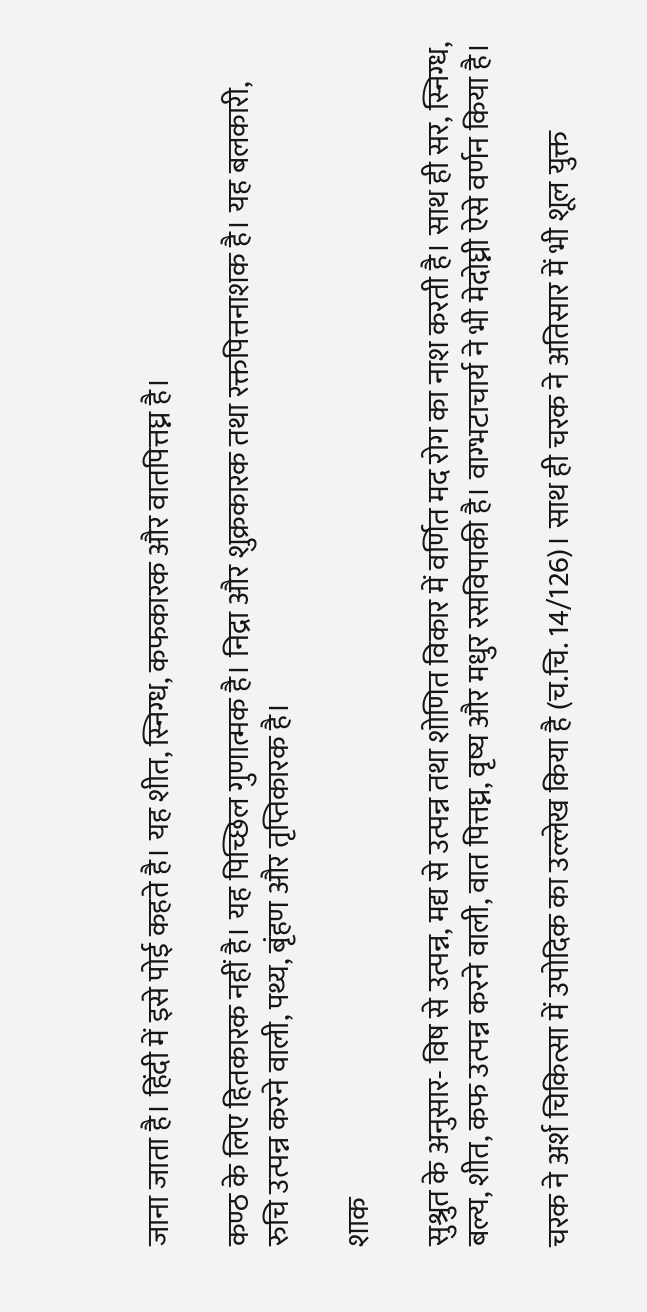जाना जाता है। हिंदी में इसे पोई कहते है। यह शीत, स्निग्ध, कफकारक और वातपित्तघ्न है।

कण्ठ के लिए हितकारक नहीं है। यह पिच्छिल गुणात्मक है। निद्रा और शुक्रकारक तथा रक्तपित्तनाशक है। यह बलकारी, रुचि उत्पन्न करने वाली, पथ्य, बृंहण और तृप्तिकारक है।

शाक

सुश्रुत के अनुसार- विष से उत्पन्न, मद्य से उत्पन्न तथा शोणित विकार में वर्णित मद रोग का नाश करती है। साथ ही सर, स्निग्ध, बल्य, शीत, कफ उत्पन्न करने वाली, वात पित्तघ्न, वृष्य और मधुर रसविपाकी है। वाग्भटाचार्य ने भी मेदोघ्नी ऐसे वर्णन किया है।

चरक ने अर्श चिकित्सा में उपोदिक का उल्लेख किया है (च.चि. 14/126)। साथ ही चरक ने अतिसार में भी शूल युक्त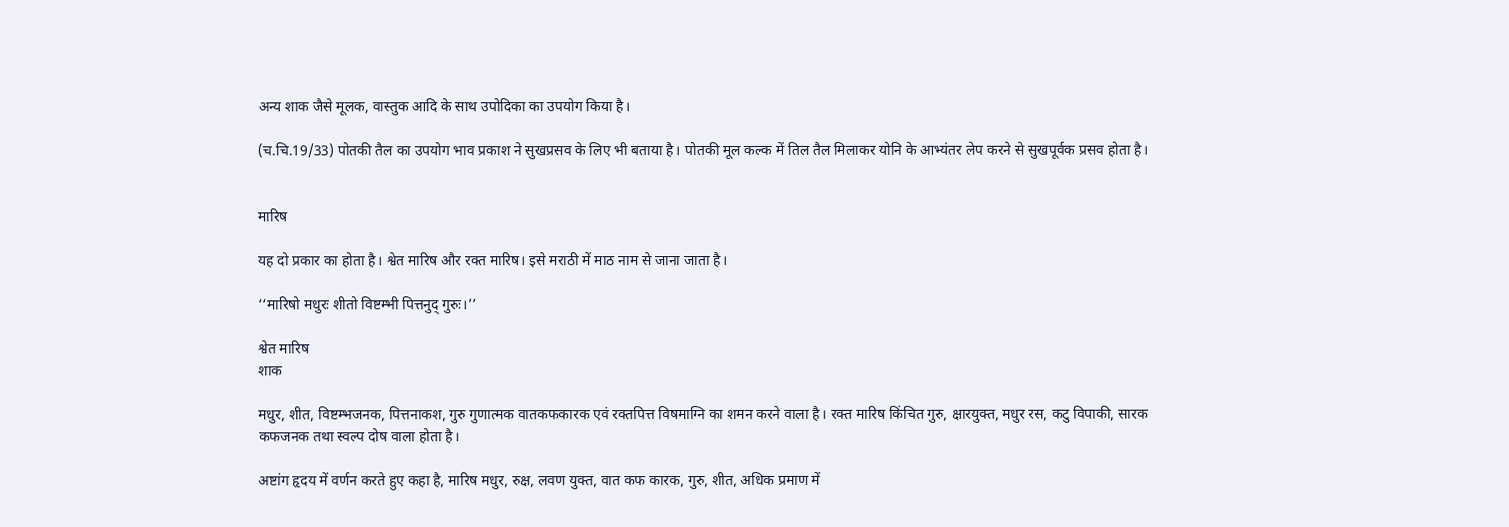अन्य शाक जैसे मूलक, वास्तुक आदि के साथ उपोदिका का उपयोग किया है।

(च.चि.19/33) पोतकी तैल का उपयोग भाव प्रकाश ने सुखप्रसव के लिए भी बताया है। पोतकी मूल कल्क में तिल तैल मिलाकर योनि के आभ्यंतर लेप करने से सुखपूर्वक प्रसव होता है।


मारिष

यह दो प्रकार का होता है। श्वेत मारिष और रक्त मारिष। इसे मराठी में माठ नाम से जाना जाता है।

‘‘मारिषो मधुरः शीतो विष्टम्भी पित्तनुद् गुरुः।’’

श्वेत मारिष
शाक

मधुर, शीत, विष्टम्भजनक, पित्तनाकश, गुरु गुणात्मक वातकफकारक एवं रक्तपित्त विषमाग्नि का शमन करने वाला है। रक्त मारिष किंचित गुरु, क्षारयुक्त, मधुर रस, कटु विपाकी, सारक कफजनक तथा स्वल्प दोष वाला होता है।

अष्टांग हृदय में वर्णन करते हुए कहा है, मारिष मधुर, रुक्ष, लवण युक्त, वात कफ कारक, गुरु, शीत, अधिक प्रमाण में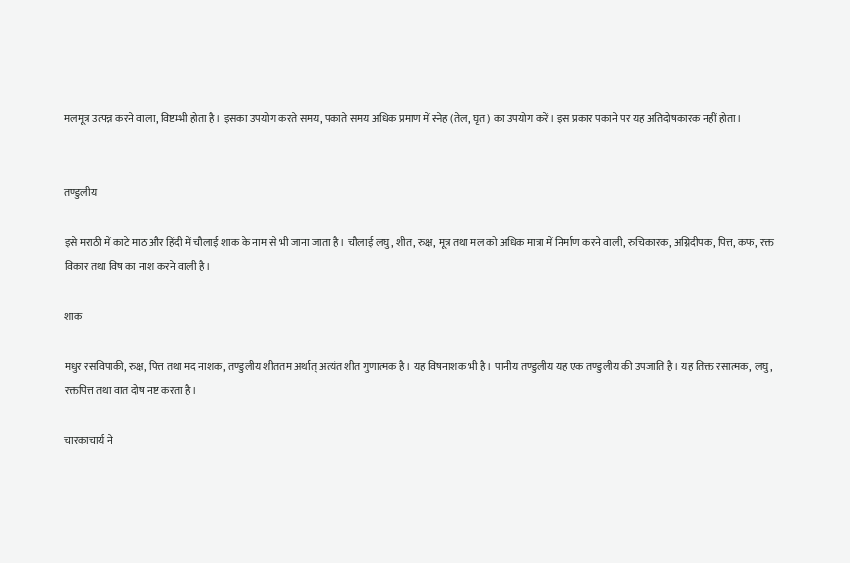मलमूत्र उत्पन्न करने वाला, विष्टम्भी होता है। इसका उपयोग करते समय, पकाते समय अधिक प्रमाण में स्नेह (तेल, घृत) का उपयोग करें। इस प्रकार पकाने पर यह अतिदोषकारक नहीं होता।


तण्डुलीय

इसे मराठी में काटे माठ और हिंदी में चौलाई शाक के नाम से भी जाना जाता है। चौलाई लघु, शीत, रुक्ष, मूत्र तथा मल को अधिक मात्रा में निर्माण करने वाली, रुचिकारक, अग्निदीपक, पित्त, कफ, रक्त विकार तथा विष का नाश करने वाली है।

शाक

मधुर रसविपाकी, रुक्ष, पित्त तथा मद नाशक, तण्डुलीय शीततम अर्थात् अत्यंत शीत गुणात्मक है। यह विषनाशक भी है। पानीय तण्डुलीय यह एक तण्डुलीय की उपजाति है। यह तिक्त रसात्मक, लघु, रक्तपित्त तथा वात दोष नष्ट करता है।

चारकाचार्य ने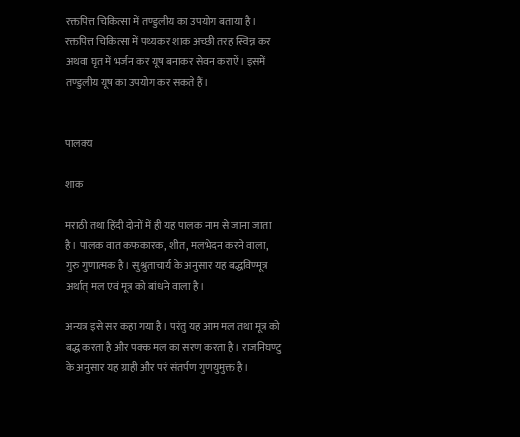रक्तपित्त चिकित्सा में तण्डुलीय का उपयोग बताया है। रक्तपित्त चिकित्सा में पथ्यकर शाक अच्छी तरह स्विन्न कर अथवा घृत में भर्जन कर यूष बनाकर सेवन कराऐं। इसमें तण्डुलीय यूष का उपयोग कर सकते हैं।


पालक्य

शाक

मराठी तथा हिंदी दोनों में ही यह पालक नाम से जाना जाता है। पालक वात कफकारक, शीत, मलभेदन करने वाला, गुरु गुणात्मक है। सुश्रुताचार्य के अनुसार यह बद्धविण्मूत्र अर्थात् मल एवं मूत्र को बांधने वाला है।

अन्यत्र इसे सर कहा गया है। परंतु यह आम मल तथा मूत्र को बद्ध करता है और पक्क मल का सरण करता है। राजनिघण्टु के अनुसार यह ग्राही और परं संतर्पण गुणयुमुक्त है।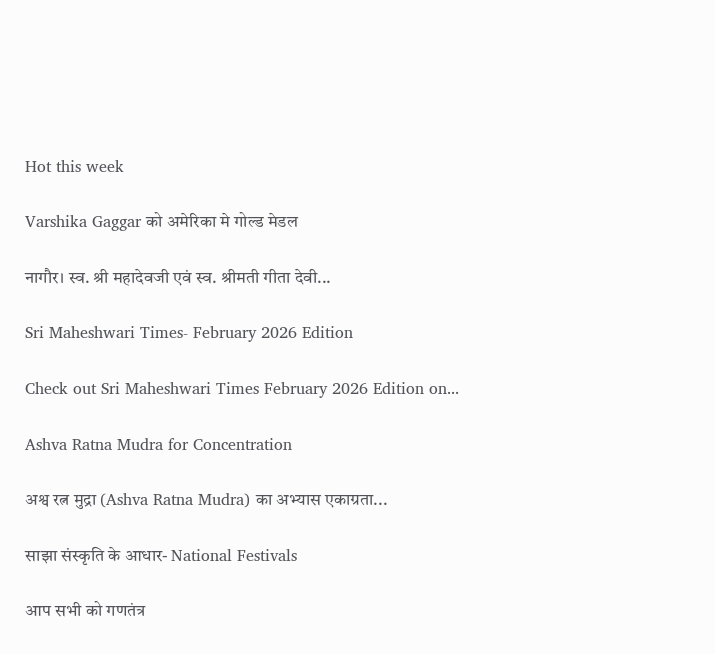Hot this week

Varshika Gaggar को अमेरिका मे गोल्ड मेडल

नागौर। स्व. श्री महादेवजी एवं स्व. श्रीमती गीता देवी...

Sri Maheshwari Times- February 2026 Edition

Check out Sri Maheshwari Times February 2026 Edition on...

Ashva Ratna Mudra for Concentration

अश्व रत्न मुद्रा (Ashva Ratna Mudra) का अभ्यास एकाग्रता...

साझा संस्कृति के आधार- National Festivals

आप सभी को गणतंत्र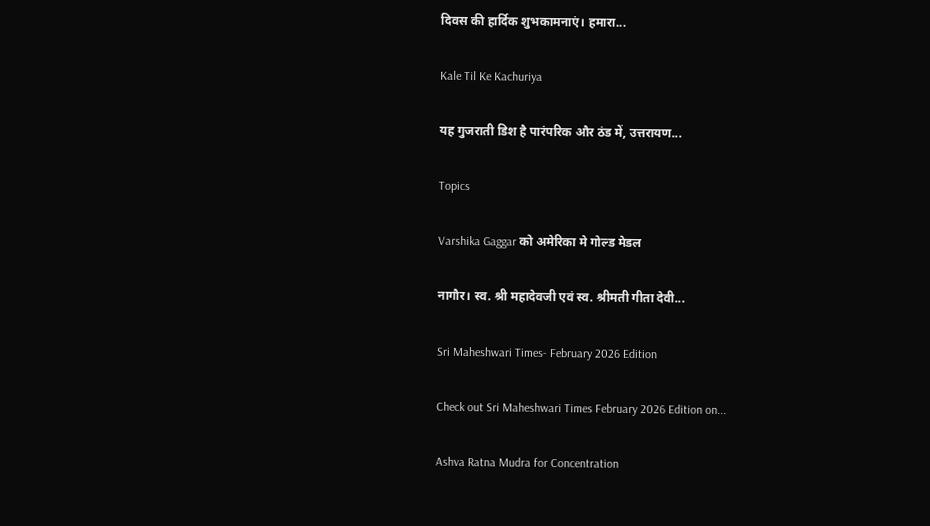दिवस की हार्दिक शुभकामनाएं। हमारा...

Kale Til Ke Kachuriya

यह गुजराती डिश है पारंपरिक और ठंड में, उत्तरायण...

Topics

Varshika Gaggar को अमेरिका मे गोल्ड मेडल

नागौर। स्व. श्री महादेवजी एवं स्व. श्रीमती गीता देवी...

Sri Maheshwari Times- February 2026 Edition

Check out Sri Maheshwari Times February 2026 Edition on...

Ashva Ratna Mudra for Concentration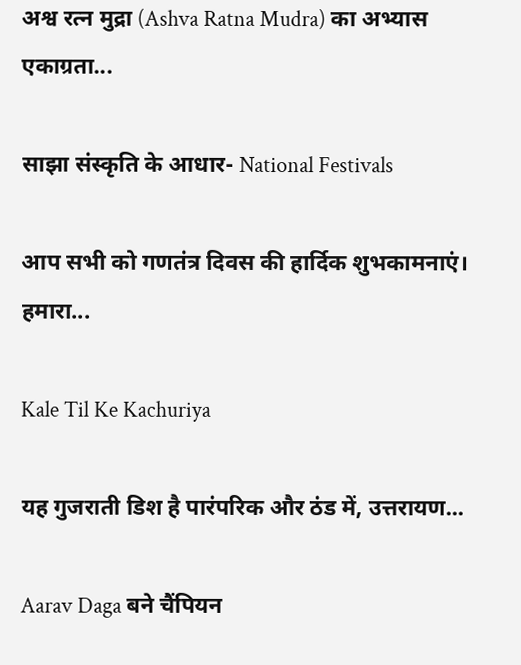अश्व रत्न मुद्रा (Ashva Ratna Mudra) का अभ्यास एकाग्रता...

साझा संस्कृति के आधार- National Festivals

आप सभी को गणतंत्र दिवस की हार्दिक शुभकामनाएं। हमारा...

Kale Til Ke Kachuriya

यह गुजराती डिश है पारंपरिक और ठंड में, उत्तरायण...

Aarav Daga बने चैंपियन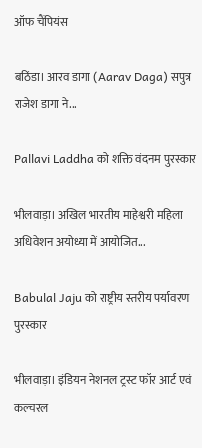ऑफ चैंपियंस

बठिंडा। आरव डागा (Aarav Daga) सपुत्र राजेश डागा ने...

Pallavi Laddha को शक्ति वंदनम पुरस्कार

भीलवाड़ा। अखिल भारतीय माहेश्वरी महिला अधिवेशन अयोध्या में आयोजित...

Babulal Jaju को राष्ट्रीय स्तरीय पर्यावरण पुरस्कार

भीलवाड़ा। इंडियन नेशनल ट्रस्ट फॉर आर्ट एवं कल्चरल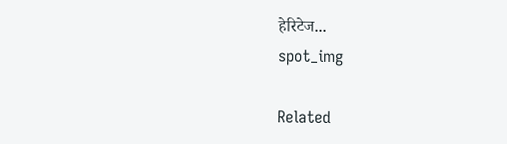हेरिटेज...
spot_img

Related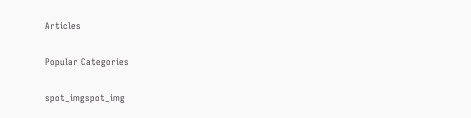Articles

Popular Categories

spot_imgspot_img